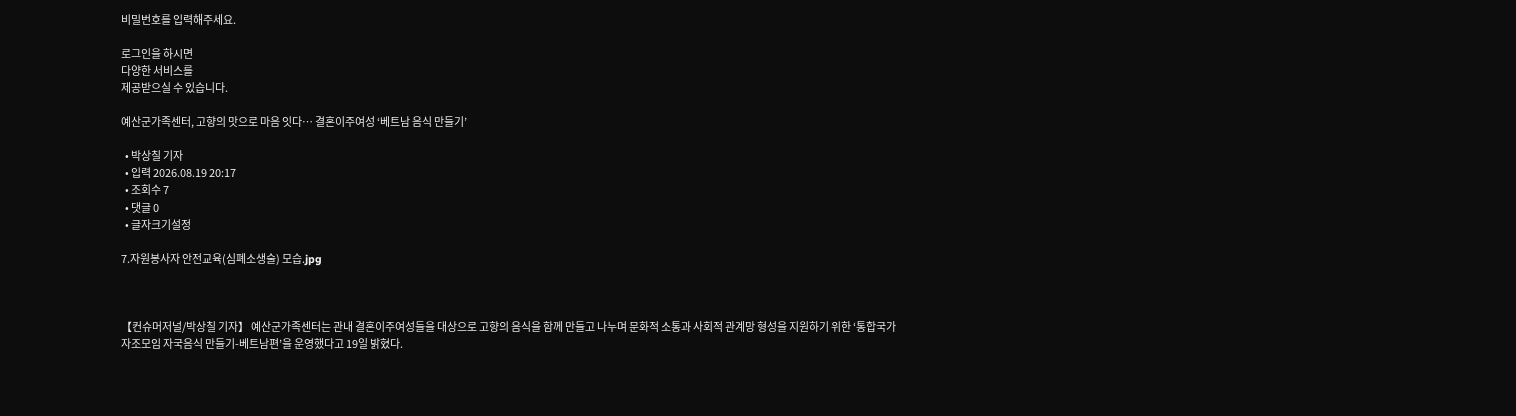비밀번호를 입력해주세요.

로그인을 하시면
다양한 서비스를
제공받으실 수 있습니다.

예산군가족센터, 고향의 맛으로 마음 잇다… 결혼이주여성 ‘베트남 음식 만들기’

  • 박상칠 기자
  • 입력 2026.08.19 20:17
  • 조회수 7
  • 댓글 0
  • 글자크기설정

7.자원봉사자 안전교육(심폐소생술) 모습.jpg



【컨슈머저널/박상칠 기자】 예산군가족센터는 관내 결혼이주여성들을 대상으로 고향의 음식을 함께 만들고 나누며 문화적 소통과 사회적 관계망 형성을 지원하기 위한 ‘통합국가 자조모임 자국음식 만들기-베트남편’을 운영했다고 19일 밝혔다.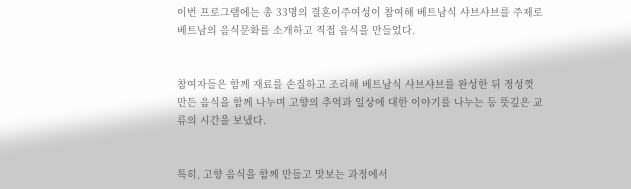이번 프로그램에는 총 33명의 결혼이주여성이 참여해 베트남식 샤브샤브를 주제로 베트남의 음식문화를 소개하고 직접 음식을 만들었다.


참여자들은 함께 재료를 손질하고 조리해 베트남식 샤브샤브를 완성한 뒤 정성껏 만든 음식을 함께 나누며 고향의 추억과 일상에 대한 이야기를 나누는 등 뜻깊은 교류의 시간을 보냈다.


특히, 고향 음식을 함께 만들고 맛보는 과정에서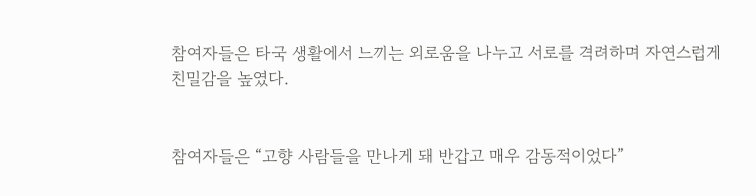참여자들은 타국 생활에서 느끼는 외로움을 나누고 서로를 격려하며 자연스럽게 친밀감을 높였다.


참여자들은 “고향 사람들을 만나게 돼 반갑고 매우 감동적이었다”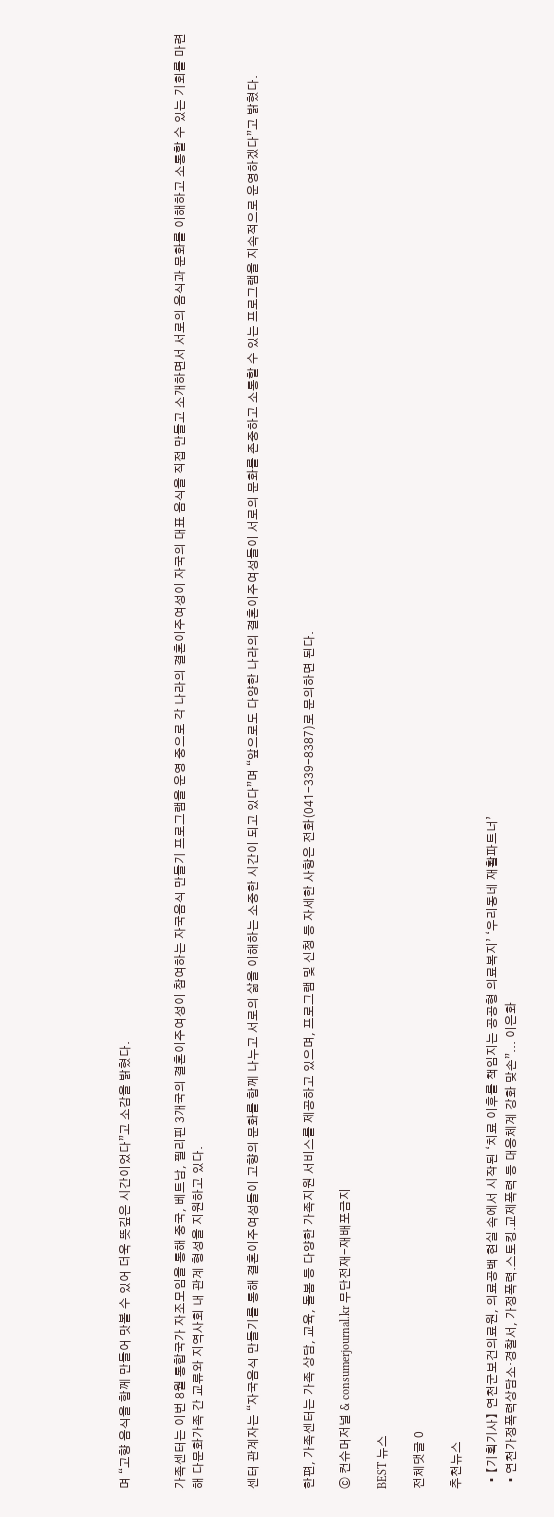며 “고향 음식을 함께 만들어 맛볼 수 있어 더욱 뜻깊은 시간이었다”고 소감을 밝혔다.


가족센터는 이번 8월 통합국가 자조모임을 통해 중국, 베트남, 필리핀 3개국의 결혼이주여성이 참여하는 자국음식 만들기 프로그램을 운영 중으로 각 나라의 결혼이주여성이 자국의 대표 음식을 직접 만들고 소개하면서 서로의 음식과 문화를 이해하고 소통할 수 있는 기회를 마련해 다문화가족 간 교류와 지역사회 내 관계 형성을 지원하고 있다.


센터 관계자는 “자국음식 만들기를 통해 결혼이주여성들이 고향의 문화를 함께 나누고 서로의 삶을 이해하는 소중한 시간이 되고 있다”며 “앞으로도 다양한 나라의 결혼이주여성들이 서로의 문화를 존중하고 소통할 수 있는 프로그램을 지속적으로 운영하겠다”고 밝혔다.


한편, 가족센터는 가족 상담, 교육, 돌봄 등 다양한 가족지원 서비스를 제공하고 있으며, 프로그램 및 신청 등 자세한 사항은 전화(041-339-8387)로 문의하면 된다.

ⓒ 컨슈머저널 & consumerjournal.kr 무단전재-재배포금지

BEST 뉴스

전체댓글 0

추천뉴스

  • 【기획기사】 연천군보건의료원, 의료공백 현실 속에서 시작된 ‘치료 이후를 책임지는 공공형 의료복지’ ‘우리동네 재활파트너’
  • 연천가정폭력상담소·경찰서, 가정폭력.스토킹.교제폭력 등 대응체계 강화 맞손”... 이은화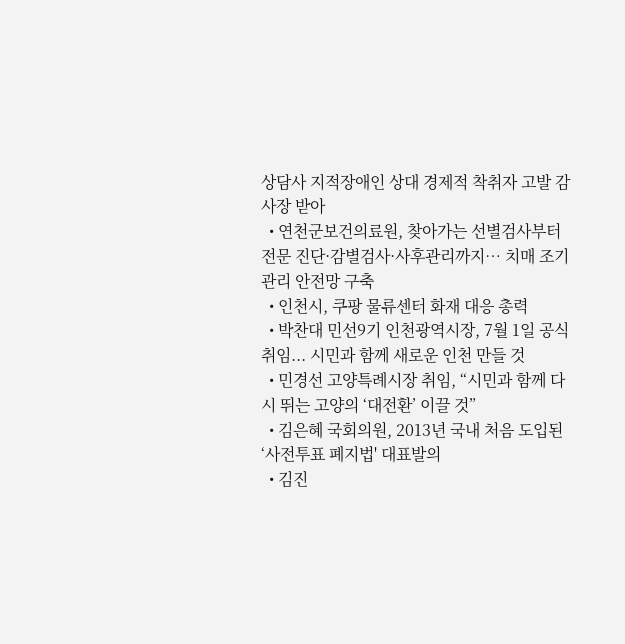상담사 지적장애인 상대 경제적 착취자 고발 감사장 받아
  • 연천군보건의료원, 찾아가는 선별검사부터 전문 진단·감별검사·사후관리까지… 치매 조기관리 안전망 구축
  • 인천시, 쿠팡 물류센터 화재 대응 총력
  • 박찬대 민선9기 인천광역시장, 7월 1일 공식 취임... 시민과 함께 새로운 인천 만들 것
  • 민경선 고양특례시장 취임, “시민과 함께 다시 뛰는 고양의 ‘대전환’ 이끌 것”
  • 김은혜 국회의원, 2013년 국내 처음 도입된 ‘사전투표 폐지법' 대표발의
  • 김진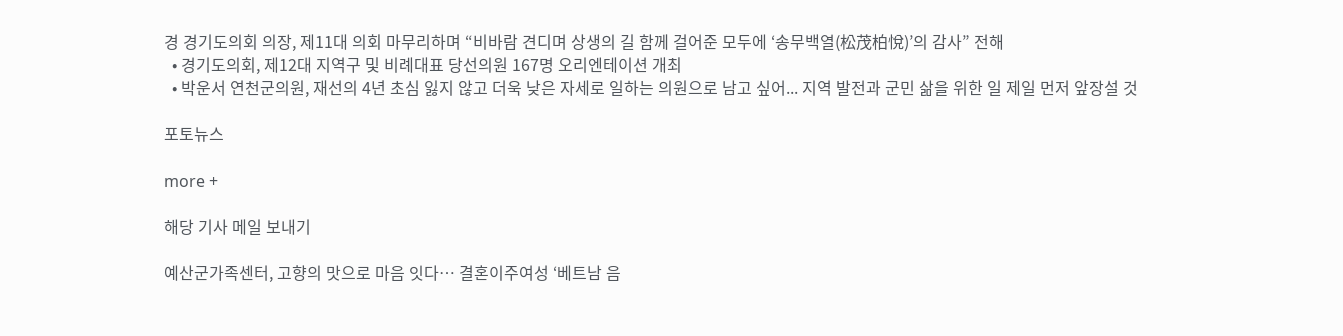경 경기도의회 의장, 제11대 의회 마무리하며 “비바람 견디며 상생의 길 함께 걸어준 모두에 ‘송무백열(松茂柏悅)’의 감사” 전해
  • 경기도의회, 제12대 지역구 및 비례대표 당선의원 167명 오리엔테이션 개최
  • 박운서 연천군의원, 재선의 4년 초심 잃지 않고 더욱 낮은 자세로 일하는 의원으로 남고 싶어... 지역 발전과 군민 삶을 위한 일 제일 먼저 앞장설 것

포토뉴스

more +

해당 기사 메일 보내기

예산군가족센터, 고향의 맛으로 마음 잇다… 결혼이주여성 ‘베트남 음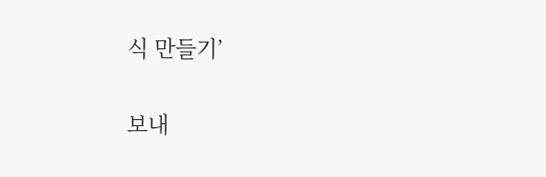식 만들기’

보내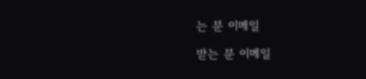는 분 이메일

받는 분 이메일